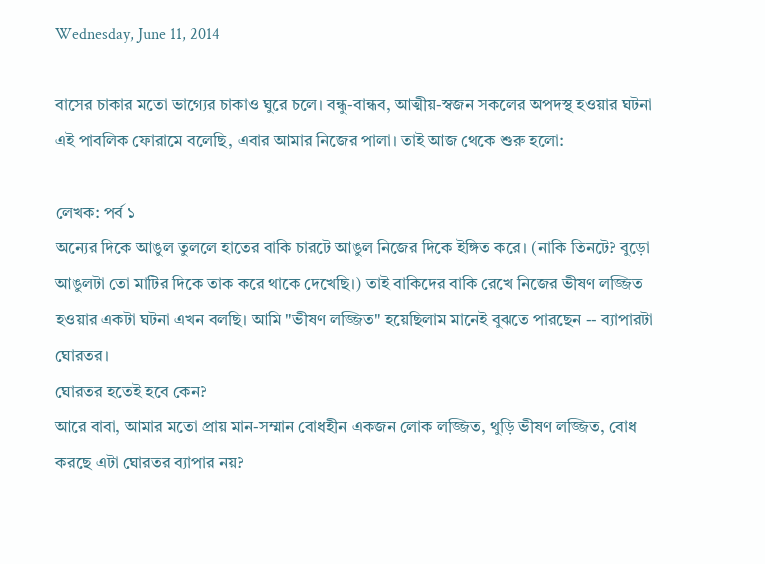Wednesday, June 11, 2014

বাসের চাকার মতো ভাগ্যের চাকাও ঘুরে চলে। বন্ধু-বান্ধব, আত্মীয়-স্বজন সকলের অপদস্থ হওয়ার ঘটনা এই পাবলিক ফোরামে বলেছি, এবার আমার নিজের পালা। তাই আজ থেকে শুরু হলো:

লেখক: পর্ব ১
অন্যের দিকে আঙুল তুললে হাতের বাকি চারটে আঙুল নিজের দিকে ইঙ্গিত করে। (নাকি তিনটে? বুড়ো আঙুলটা তো মাটির দিকে তাক করে থাকে দেখেছি।) তাই বাকিদের বাকি রেখে নিজের ভীষণ লজ্জিত হওয়ার একটা ঘটনা এখন বলছি। আমি "ভীষণ লজ্জিত" হয়েছিলাম মানেই বুঝতে পারছেন -- ব্যাপারটা ঘোরতর।
ঘোরতর হতেই হবে কেন?
আরে বাবা, আমার মতো প্রায় মান-সম্মান বোধহীন একজন লোক লজ্জিত, থুড়ি ভীষণ লজ্জিত, বোধ করছে এটা ঘোরতর ব্যাপার নয়?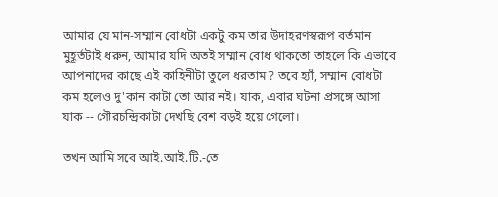আমার যে মান-সম্মান বোধটা একটু কম তার উদাহরণস্বরূপ বর্তমান মুহূর্তটাই ধরুন, আমার যদি অতই সম্মান বোধ থাকতো তাহলে কি এভাবে আপনাদের কাছে এই কাহিনীটা তুলে ধরতাম? তবে হ্যাঁ, সম্মান বোধটা কম হলেও দু'কান কাটা তো আর নই। যাক, এবার ঘটনা প্রসঙ্গে আসা যাক -- গৌরচন্দ্রিকাটা দেখছি বেশ বড়ই হয়ে গেলো।

তখন আমি সবে আই.আই.টি.-তে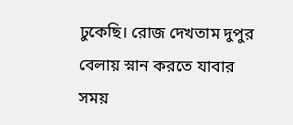ঢুকেছি। রোজ দেখতাম দুপুর বেলায় স্নান করতে যাবার সময়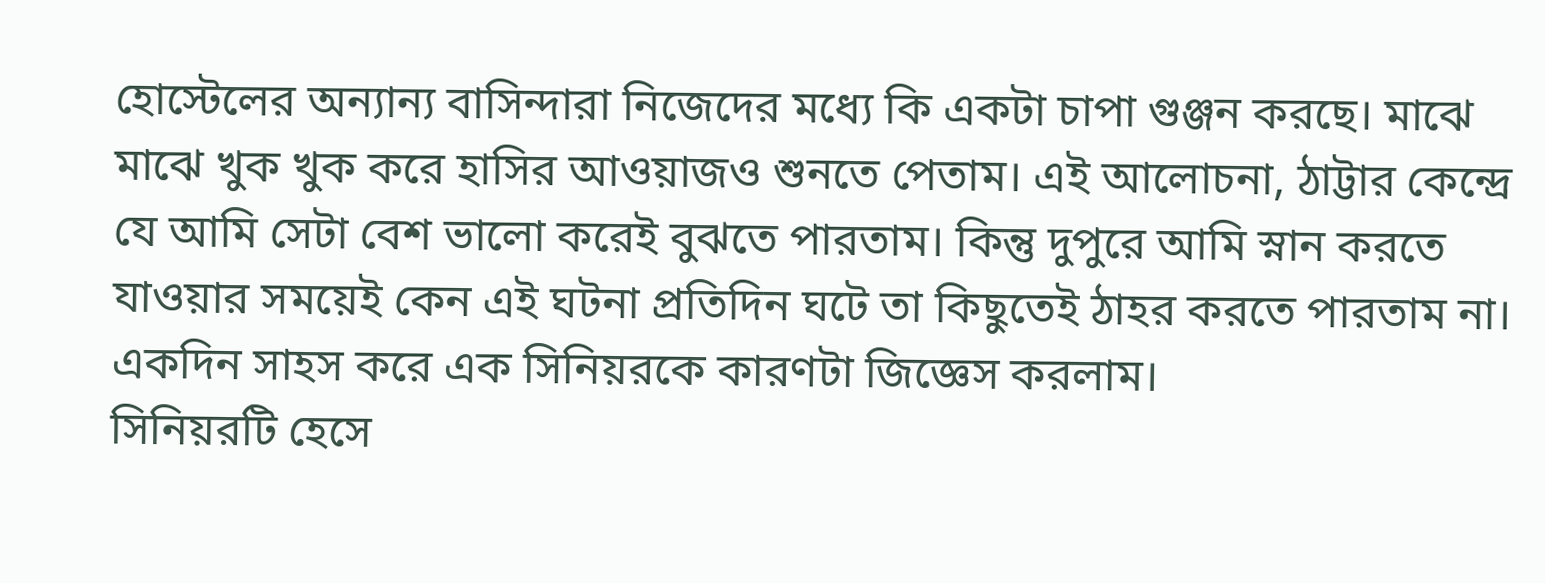হোস্টেলের অন্যান্য বাসিন্দারা নিজেদের মধ্যে কি একটা চাপা গুঞ্জন করছে। মাঝে মাঝে খুক খুক করে হাসির আওয়াজও শুনতে পেতাম। এই আলোচনা, ঠাট্টার কেন্দ্রে যে আমি সেটা বেশ ভালো করেই বুঝতে পারতাম। কিন্তু দুপুরে আমি স্নান করতে যাওয়ার সময়েই কেন এই ঘটনা প্রতিদিন ঘটে তা কিছুতেই ঠাহর করতে পারতাম না। একদিন সাহস করে এক সিনিয়রকে কারণটা জিজ্ঞেস করলাম।
সিনিয়রটি হেসে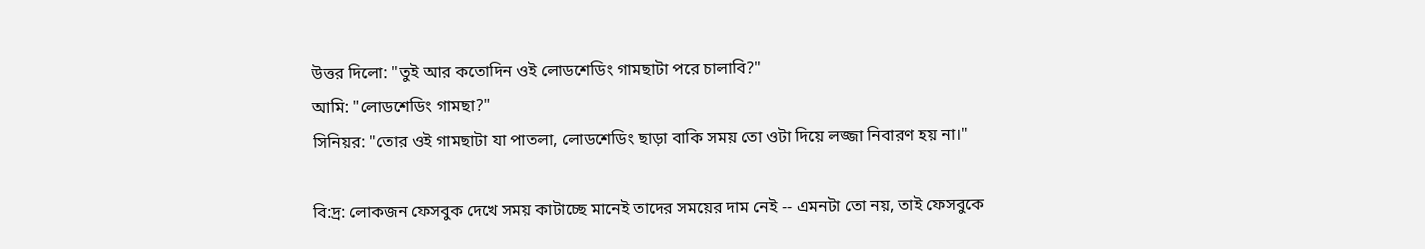উত্তর দিলো: "তুই আর কতোদিন ওই লোডশেডিং গামছাটা পরে চালাবি?"
আমি: "লোডশেডিং গামছা?"
সিনিয়র: "তোর ওই গামছাটা যা পাতলা, লোডশেডিং ছাড়া বাকি সময় তো ওটা দিয়ে লজ্জা নিবারণ হয় না।"

বি:দ্র: লোকজন ফেসবুক দেখে সময় কাটাচ্ছে মানেই তাদের সময়ের দাম নেই -- এমনটা তো নয়, তাই ফেসবুকে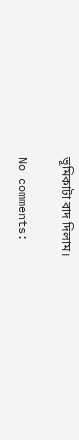ভূমিকাটা বাদ দিলাম।

No comments: